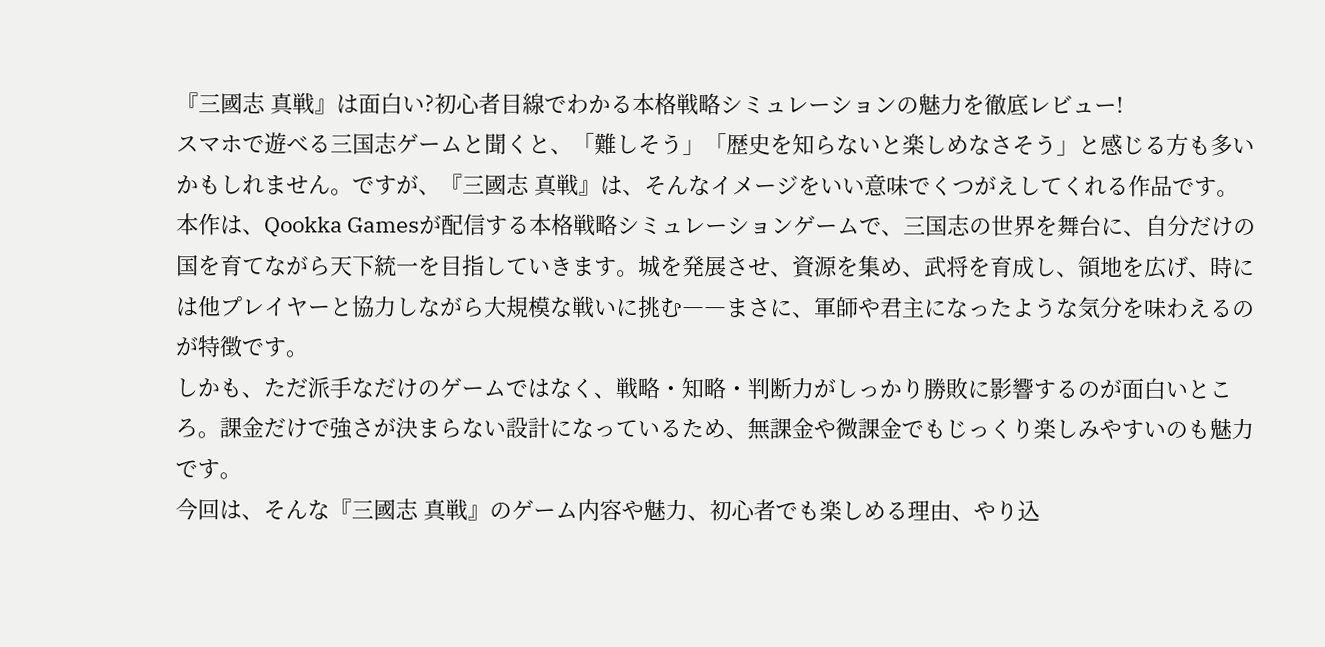『三國志 真戦』は面白い?初心者目線でわかる本格戦略シミュレーションの魅力を徹底レビュー!
スマホで遊べる三国志ゲームと聞くと、「難しそう」「歴史を知らないと楽しめなさそう」と感じる方も多いかもしれません。ですが、『三國志 真戦』は、そんなイメージをいい意味でくつがえしてくれる作品です。
本作は、Qookka Gamesが配信する本格戦略シミュレーションゲームで、三国志の世界を舞台に、自分だけの国を育てながら天下統一を目指していきます。城を発展させ、資源を集め、武将を育成し、領地を広げ、時には他プレイヤーと協力しながら大規模な戦いに挑む――まさに、軍師や君主になったような気分を味わえるのが特徴です。
しかも、ただ派手なだけのゲームではなく、戦略・知略・判断力がしっかり勝敗に影響するのが面白いところ。課金だけで強さが決まらない設計になっているため、無課金や微課金でもじっくり楽しみやすいのも魅力です。
今回は、そんな『三國志 真戦』のゲーム内容や魅力、初心者でも楽しめる理由、やり込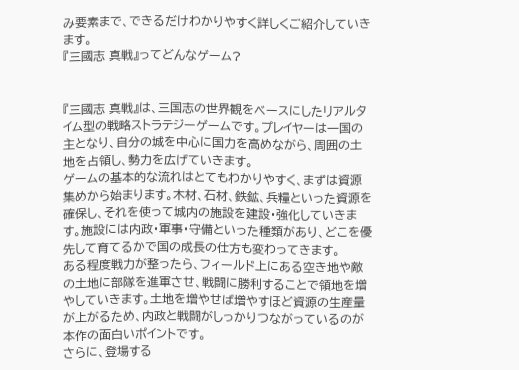み要素まで、できるだけわかりやすく詳しくご紹介していきます。
『三國志 真戦』ってどんなゲーム?


『三國志 真戦』は、三国志の世界観をベースにしたリアルタイム型の戦略ストラテジーゲームです。プレイヤーは一国の主となり、自分の城を中心に国力を高めながら、周囲の土地を占領し、勢力を広げていきます。
ゲームの基本的な流れはとてもわかりやすく、まずは資源集めから始まります。木材、石材、鉄鉱、兵糧といった資源を確保し、それを使って城内の施設を建設・強化していきます。施設には内政・軍事・守備といった種類があり、どこを優先して育てるかで国の成長の仕方も変わってきます。
ある程度戦力が整ったら、フィールド上にある空き地や敵の土地に部隊を進軍させ、戦闘に勝利することで領地を増やしていきます。土地を増やせば増やすほど資源の生産量が上がるため、内政と戦闘がしっかりつながっているのが本作の面白いポイントです。
さらに、登場する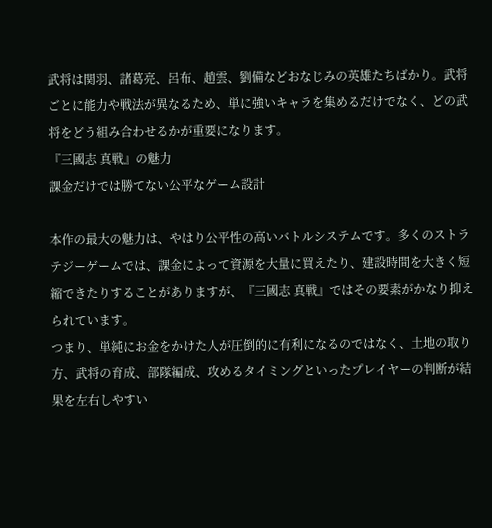武将は関羽、諸葛亮、呂布、趙雲、劉備などおなじみの英雄たちばかり。武将ごとに能力や戦法が異なるため、単に強いキャラを集めるだけでなく、どの武将をどう組み合わせるかが重要になります。
『三國志 真戦』の魅力
課金だけでは勝てない公平なゲーム設計

本作の最大の魅力は、やはり公平性の高いバトルシステムです。多くのストラテジーゲームでは、課金によって資源を大量に買えたり、建設時間を大きく短縮できたりすることがありますが、『三國志 真戦』ではその要素がかなり抑えられています。
つまり、単純にお金をかけた人が圧倒的に有利になるのではなく、土地の取り方、武将の育成、部隊編成、攻めるタイミングといったプレイヤーの判断が結果を左右しやすい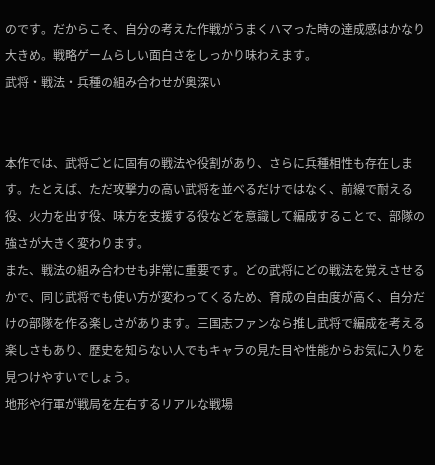のです。だからこそ、自分の考えた作戦がうまくハマった時の達成感はかなり大きめ。戦略ゲームらしい面白さをしっかり味わえます。
武将・戦法・兵種の組み合わせが奥深い


本作では、武将ごとに固有の戦法や役割があり、さらに兵種相性も存在します。たとえば、ただ攻撃力の高い武将を並べるだけではなく、前線で耐える役、火力を出す役、味方を支援する役などを意識して編成することで、部隊の強さが大きく変わります。
また、戦法の組み合わせも非常に重要です。どの武将にどの戦法を覚えさせるかで、同じ武将でも使い方が変わってくるため、育成の自由度が高く、自分だけの部隊を作る楽しさがあります。三国志ファンなら推し武将で編成を考える楽しさもあり、歴史を知らない人でもキャラの見た目や性能からお気に入りを見つけやすいでしょう。
地形や行軍が戦局を左右するリアルな戦場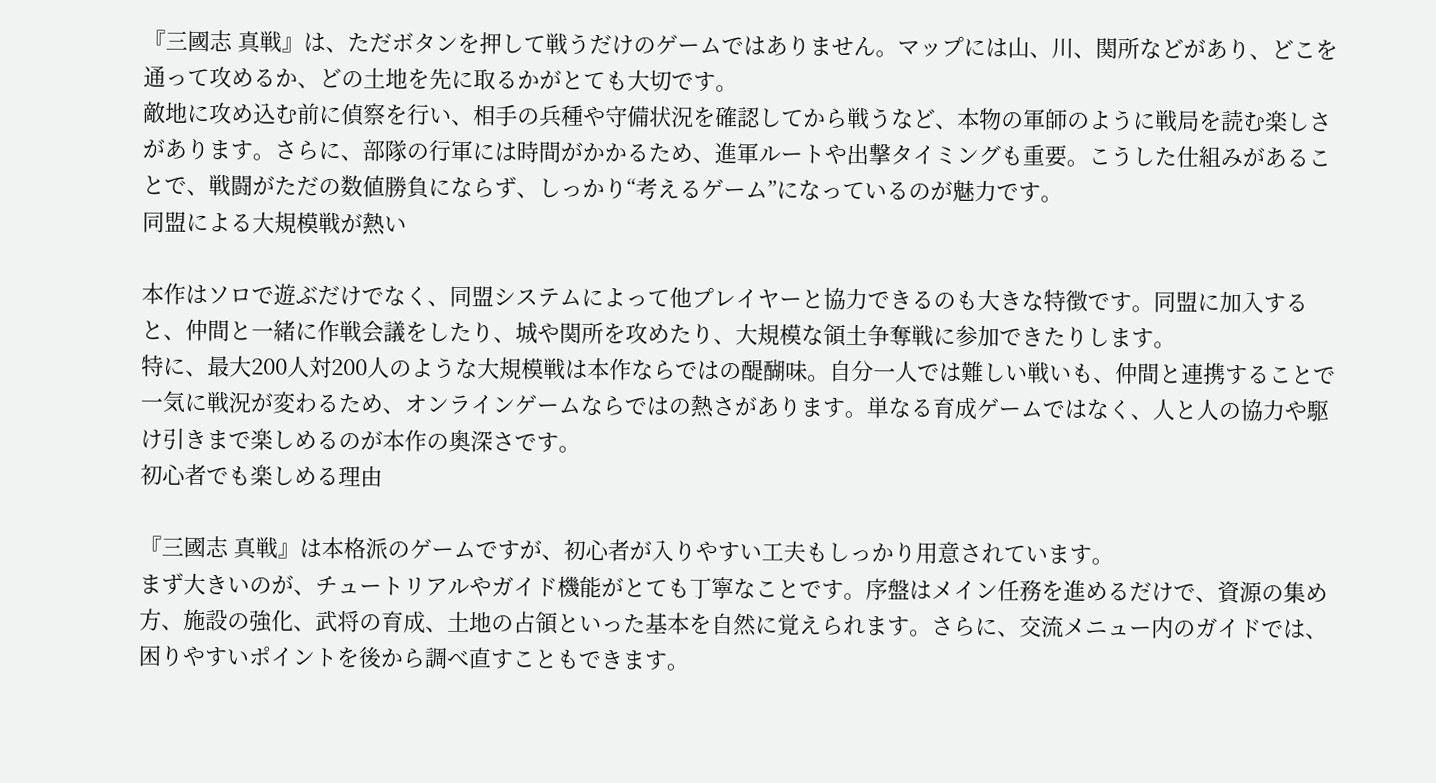『三國志 真戦』は、ただボタンを押して戦うだけのゲームではありません。マップには山、川、関所などがあり、どこを通って攻めるか、どの土地を先に取るかがとても大切です。
敵地に攻め込む前に偵察を行い、相手の兵種や守備状況を確認してから戦うなど、本物の軍師のように戦局を読む楽しさがあります。さらに、部隊の行軍には時間がかかるため、進軍ルートや出撃タイミングも重要。こうした仕組みがあることで、戦闘がただの数値勝負にならず、しっかり“考えるゲーム”になっているのが魅力です。
同盟による大規模戦が熱い

本作はソロで遊ぶだけでなく、同盟システムによって他プレイヤーと協力できるのも大きな特徴です。同盟に加入すると、仲間と一緒に作戦会議をしたり、城や関所を攻めたり、大規模な領土争奪戦に参加できたりします。
特に、最大200人対200人のような大規模戦は本作ならではの醍醐味。自分一人では難しい戦いも、仲間と連携することで一気に戦況が変わるため、オンラインゲームならではの熱さがあります。単なる育成ゲームではなく、人と人の協力や駆け引きまで楽しめるのが本作の奥深さです。
初心者でも楽しめる理由

『三國志 真戦』は本格派のゲームですが、初心者が入りやすい工夫もしっかり用意されています。
まず大きいのが、チュートリアルやガイド機能がとても丁寧なことです。序盤はメイン任務を進めるだけで、資源の集め方、施設の強化、武将の育成、土地の占領といった基本を自然に覚えられます。さらに、交流メニュー内のガイドでは、困りやすいポイントを後から調べ直すこともできます。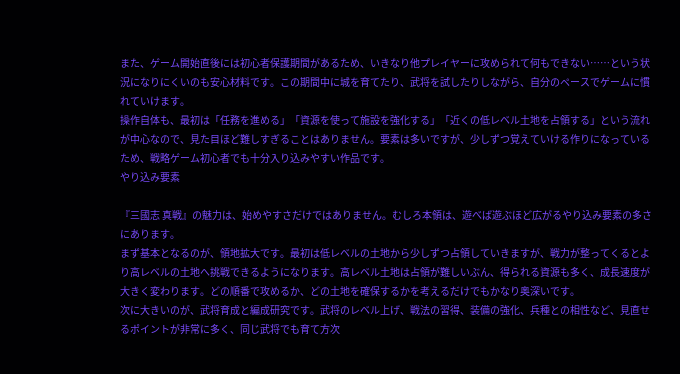また、ゲーム開始直後には初心者保護期間があるため、いきなり他プレイヤーに攻められて何もできない……という状況になりにくいのも安心材料です。この期間中に城を育てたり、武将を試したりしながら、自分のペースでゲームに慣れていけます。
操作自体も、最初は「任務を進める」「資源を使って施設を強化する」「近くの低レベル土地を占領する」という流れが中心なので、見た目ほど難しすぎることはありません。要素は多いですが、少しずつ覚えていける作りになっているため、戦略ゲーム初心者でも十分入り込みやすい作品です。
やり込み要素

『三國志 真戦』の魅力は、始めやすさだけではありません。むしろ本領は、遊べば遊ぶほど広がるやり込み要素の多さにあります。
まず基本となるのが、領地拡大です。最初は低レベルの土地から少しずつ占領していきますが、戦力が整ってくるとより高レベルの土地へ挑戦できるようになります。高レベル土地は占領が難しいぶん、得られる資源も多く、成長速度が大きく変わります。どの順番で攻めるか、どの土地を確保するかを考えるだけでもかなり奥深いです。
次に大きいのが、武将育成と編成研究です。武将のレベル上げ、戦法の習得、装備の強化、兵種との相性など、見直せるポイントが非常に多く、同じ武将でも育て方次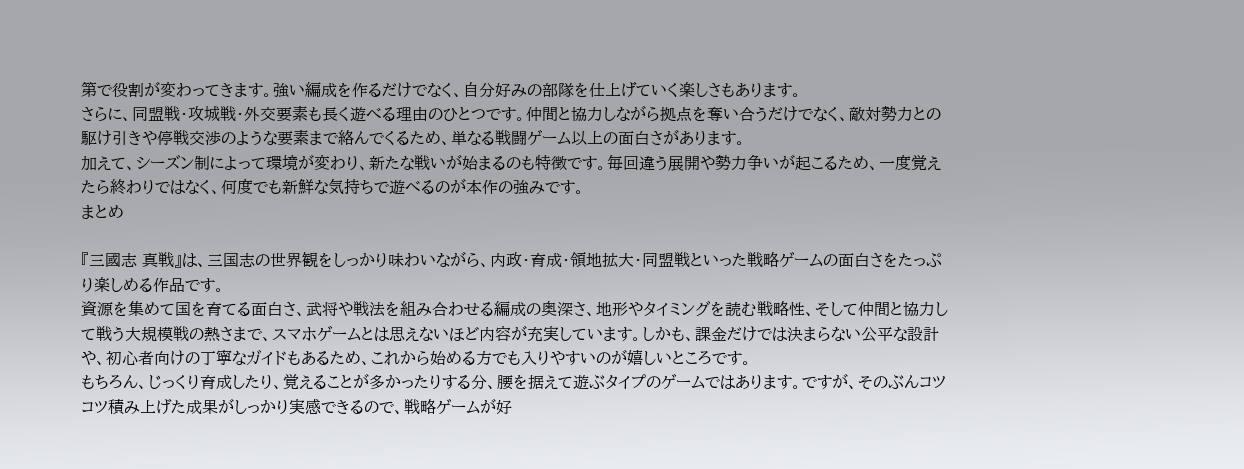第で役割が変わってきます。強い編成を作るだけでなく、自分好みの部隊を仕上げていく楽しさもあります。
さらに、同盟戦・攻城戦・外交要素も長く遊べる理由のひとつです。仲間と協力しながら拠点を奪い合うだけでなく、敵対勢力との駆け引きや停戦交渉のような要素まで絡んでくるため、単なる戦闘ゲーム以上の面白さがあります。
加えて、シーズン制によって環境が変わり、新たな戦いが始まるのも特徴です。毎回違う展開や勢力争いが起こるため、一度覚えたら終わりではなく、何度でも新鮮な気持ちで遊べるのが本作の強みです。
まとめ

『三國志 真戦』は、三国志の世界観をしっかり味わいながら、内政・育成・領地拡大・同盟戦といった戦略ゲームの面白さをたっぷり楽しめる作品です。
資源を集めて国を育てる面白さ、武将や戦法を組み合わせる編成の奥深さ、地形やタイミングを読む戦略性、そして仲間と協力して戦う大規模戦の熱さまで、スマホゲームとは思えないほど内容が充実しています。しかも、課金だけでは決まらない公平な設計や、初心者向けの丁寧なガイドもあるため、これから始める方でも入りやすいのが嬉しいところです。
もちろん、じっくり育成したり、覚えることが多かったりする分、腰を据えて遊ぶタイプのゲームではあります。ですが、そのぶんコツコツ積み上げた成果がしっかり実感できるので、戦略ゲームが好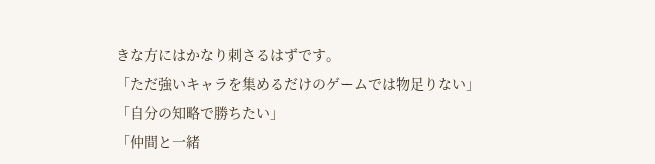きな方にはかなり刺さるはずです。
「ただ強いキャラを集めるだけのゲームでは物足りない」
「自分の知略で勝ちたい」
「仲間と一緒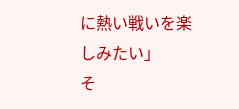に熱い戦いを楽しみたい」
そ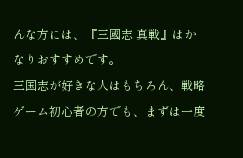んな方には、『三國志 真戦』はかなりおすすめです。
三国志が好きな人はもちろん、戦略ゲーム初心者の方でも、まずは一度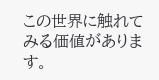この世界に触れてみる価値があります。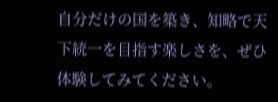自分だけの国を築き、知略で天下統一を目指す楽しさを、ぜひ体験してみてください。